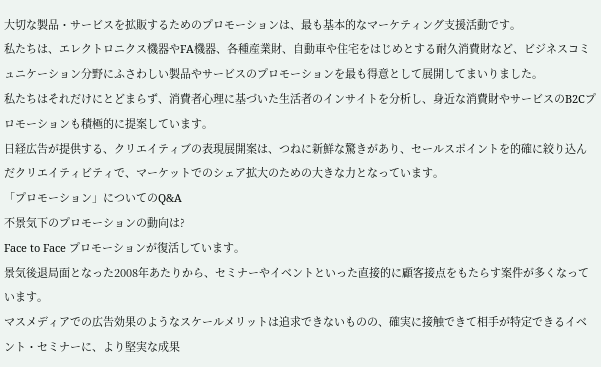大切な製品・サービスを拡販するためのプロモーションは、最も基本的なマーケティング支援活動です。
私たちは、エレクトロニクス機器やFA機器、各種産業財、自動車や住宅をはじめとする耐久消費財など、ビジネスコミュニケーション分野にふさわしい製品やサービスのプロモーションを最も得意として展開してまいりました。
私たちはそれだけにとどまらず、消費者心理に基づいた生活者のインサイトを分析し、身近な消費財やサービスのB2Cプロモーションも積極的に提案しています。
日経広告が提供する、クリエイティブの表現展開案は、つねに新鮮な驚きがあり、セールスポイントを的確に絞り込んだクリエイティビティで、マーケットでのシェア拡大のための大きな力となっています。
「プロモーション」についてのQ&A
不景気下のプロモーションの動向は?
Face to Face プロモーションが復活しています。
景気後退局面となった2008年あたりから、セミナーやイベントといった直接的に顧客接点をもたらす案件が多くなっています。
マスメディアでの広告効果のようなスケールメリットは追求できないものの、確実に接触できて相手が特定できるイベント・セミナーに、より堅実な成果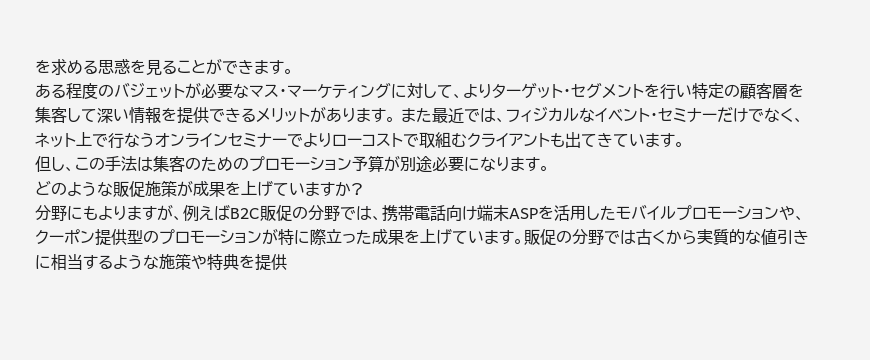を求める思惑を見ることができます。
ある程度のバジェットが必要なマス・マーケティングに対して、よりターゲット・セグメントを行い特定の顧客層を集客して深い情報を提供できるメリットがあります。 また最近では、フィジカルなイベント・セミナーだけでなく、ネット上で行なうオンラインセミナーでよりローコストで取組むクライアントも出てきています。
但し、この手法は集客のためのプロモーション予算が別途必要になります。
どのような販促施策が成果を上げていますか?
分野にもよりますが、例えばB2C販促の分野では、携帯電話向け端末ASPを活用したモバイルプロモーションや、クーポン提供型のプロモーションが特に際立った成果を上げています。販促の分野では古くから実質的な値引きに相当するような施策や特典を提供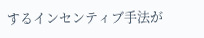するインセンティブ手法が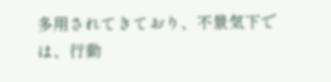多用されてきており、不景気下では、行動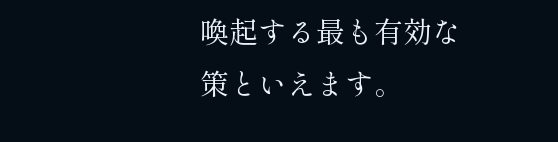喚起する最も有効な策といえます。